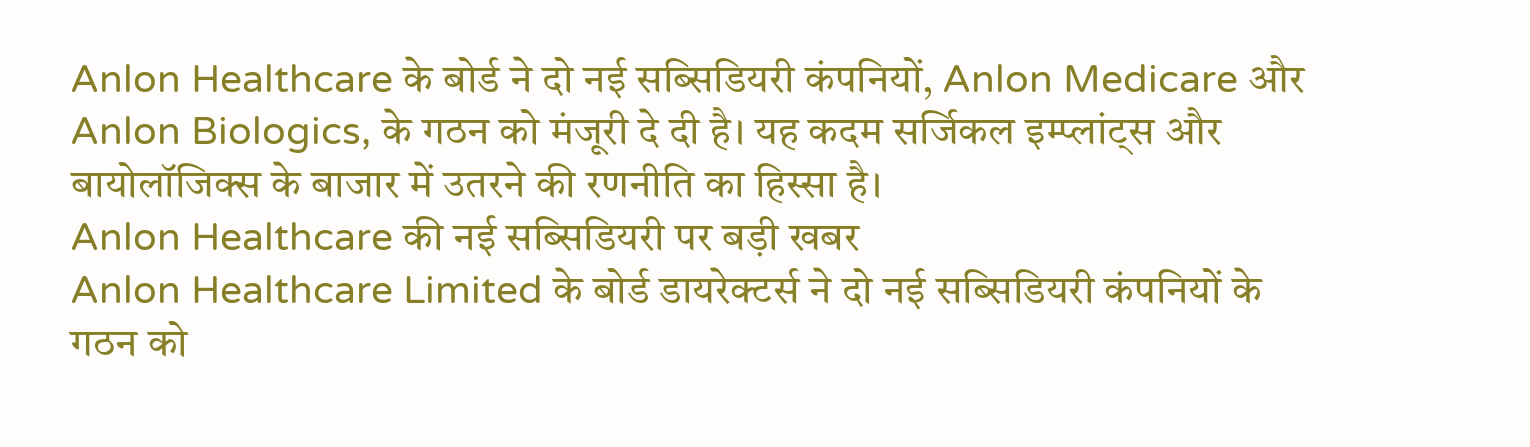Anlon Healthcare के बोर्ड ने दो नई सब्सिडियरी कंपनियों, Anlon Medicare और Anlon Biologics, के गठन को मंजूरी दे दी है। यह कदम सर्जिकल इम्प्लांट्स और बायोलॉजिक्स के बाजार में उतरने की रणनीति का हिस्सा है।
Anlon Healthcare की नई सब्सिडियरी पर बड़ी खबर
Anlon Healthcare Limited के बोर्ड डायरेक्टर्स ने दो नई सब्सिडियरी कंपनियों के गठन को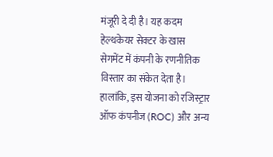मंजूरी दे दी है। यह कदम हेल्थकेयर सेक्टर के खास सेगमेंट में कंपनी के रणनीतिक विस्तार का संकेत देता है। हालांकि, इस योजना को रजिस्ट्रार ऑफ कंपनीज (ROC) और अन्य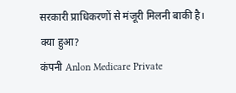सरकारी प्राधिकरणों से मंजूरी मिलनी बाकी है।
क्या हुआ?
कंपनी Anlon Medicare Private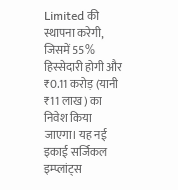Limited की स्थापना करेगी, जिसमें 55% हिस्सेदारी होगी और ₹0.11 करोड़ (यानी ₹11 लाख) का निवेश किया जाएगा। यह नई इकाई सर्जिकल इम्प्लांट्स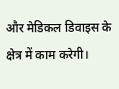और मेडिकल डिवाइस के क्षेत्र में काम करेगी।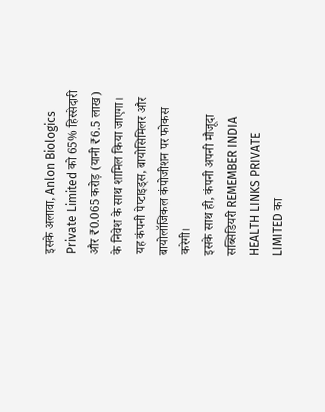इसके अलावा, Anlon Biologics Private Limited को 65% हिस्सेदारी और ₹0.065 करोड़ (यानी ₹6.5 लाख) के निवेश के साथ शामिल किया जाएगा। यह कंपनी पेप्टाइड्स, बायोसिमिलर और बायोलॉजिकल कंपोजीशन पर फोकस करेगी।
इसके साथ ही, कंपनी अपनी मौजूदा सब्सिडियरी REMEMBER INDIA HEALTH LINKS PRIVATE LIMITED का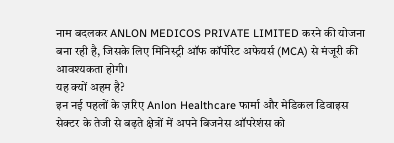नाम बदलकर ANLON MEDICOS PRIVATE LIMITED करने की योजना बना रही है, जिसके लिए मिनिस्ट्री ऑफ कॉर्पोरेट अफेयर्स (MCA) से मंजूरी की आवश्यकता होगी।
यह क्यों अहम है?
इन नई पहलों के ज़रिए Anlon Healthcare फार्मा और मेडिकल डिवाइस सेक्टर के तेजी से बढ़ते क्षेत्रों में अपने बिजनेस ऑपरेशंस को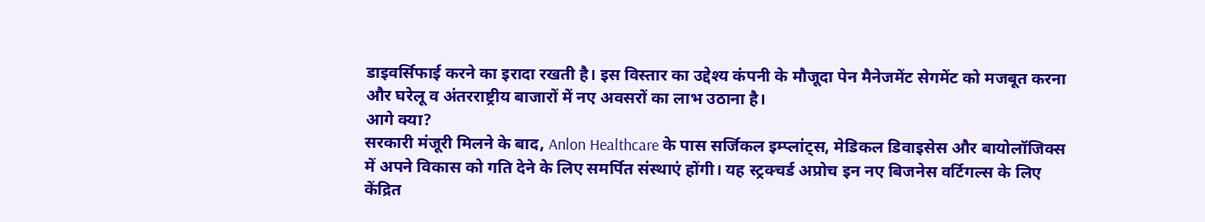डाइवर्सिफाई करने का इरादा रखती है। इस विस्तार का उद्देश्य कंपनी के मौजूदा पेन मैनेजमेंट सेगमेंट को मजबूत करना और घरेलू व अंतरराष्ट्रीय बाजारों में नए अवसरों का लाभ उठाना है।
आगे क्या?
सरकारी मंजूरी मिलने के बाद, Anlon Healthcare के पास सर्जिकल इम्प्लांट्स, मेडिकल डिवाइसेस और बायोलॉजिक्स में अपने विकास को गति देने के लिए समर्पित संस्थाएं होंगी। यह स्ट्रक्चर्ड अप्रोच इन नए बिजनेस वर्टिगल्स के लिए केंद्रित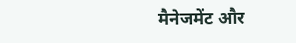मैनेजमेंट और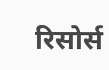रिसोर्स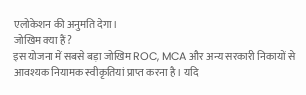एलोकेशन की अनुमति देगा।
जोखिम क्या हैं?
इस योजना में सबसे बड़ा जोखिम ROC, MCA और अन्य सरकारी निकायों से आवश्यक नियामक स्वीकृतियां प्राप्त करना है। यदि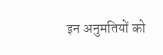इन अनुमतियों को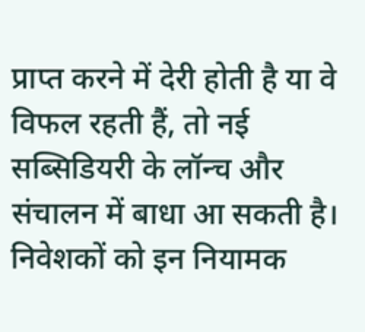प्राप्त करने में देरी होती है या वे विफल रहती हैं, तो नई सब्सिडियरी के लॉन्च और संचालन में बाधा आ सकती है। निवेशकों को इन नियामक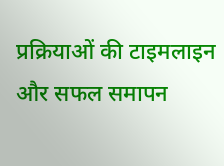प्रक्रियाओं की टाइमलाइन और सफल समापन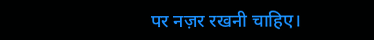पर नज़र रखनी चाहिए।